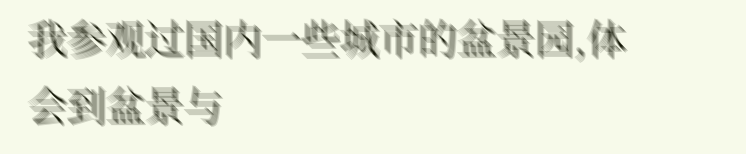我参观过国内一些城市的盆景园,体会到盆景与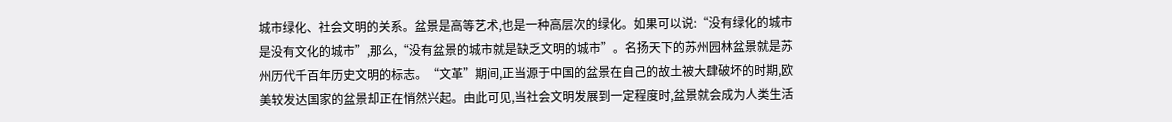城市绿化、社会文明的关系。盆景是高等艺术,也是一种高层次的绿化。如果可以说:“没有绿化的城市是没有文化的城市”,那么,“没有盆景的城市就是缺乏文明的城市”。名扬天下的苏州园林盆景就是苏州历代千百年历史文明的标志。“文革”期间,正当源于中国的盆景在自己的故土被大肆破坏的时期,欧美较发达国家的盆景却正在悄然兴起。由此可见,当社会文明发展到一定程度时,盆景就会成为人类生活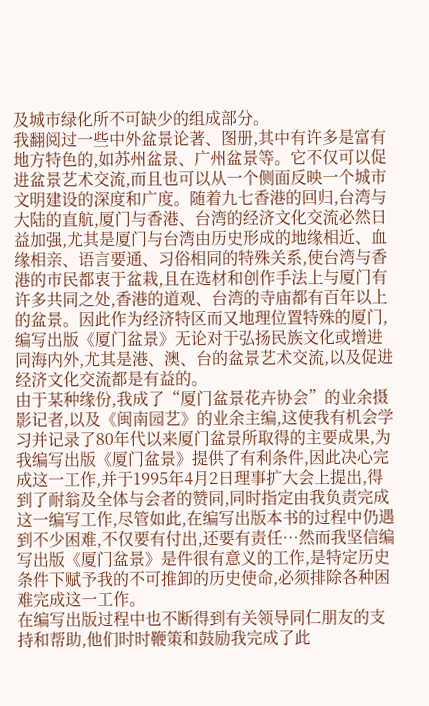及城市绿化所不可缺少的组成部分。
我翻阅过一些中外盆景论著、图册,其中有许多是富有地方特色的,如苏州盆景、广州盆景等。它不仅可以促进盆景艺术交流,而且也可以从一个侧面反映一个城市文明建设的深度和广度。随着九七香港的回归,台湾与大陆的直航,厦门与香港、台湾的经济文化交流必然日益加强,尤其是厦门与台湾由历史形成的地缘相近、血缘相亲、语言要通、习俗相同的特殊关系,使台湾与香港的市民都衷于盆栽,且在选材和创作手法上与厦门有许多共同之处,香港的道观、台湾的寺庙都有百年以上的盆景。因此作为经济特区而又地理位置特殊的厦门,编写出版《厦门盆景》无论对于弘扬民族文化或增进同海内外,尤其是港、澳、台的盆景艺术交流,以及促进经济文化交流都是有益的。
由于某种缘份,我成了“厦门盆景花卉协会”的业余摄影记者,以及《闽南园艺》的业余主编,这使我有机会学习并记录了80年代以来厦门盆景所取得的主要成果,为我编写出版《厦门盆景》提供了有利条件,因此决心完成这一工作,并于1995年4月2日理事扩大会上提出,得到了耐翁及全体与会者的赞同,同时指定由我负责完成这一编写工作,尽管如此,在编写出版本书的过程中仍遇到不少困难,不仅要有付出,还要有责任…然而我坚信编写出版《厦门盆景》是件很有意义的工作,是特定历史条件下赋予我的不可推卸的历史使命,必须排除各种困难完成这一工作。
在编写出版过程中也不断得到有关领导同仁朋友的支持和帮助,他们时时鞭策和鼓励我完成了此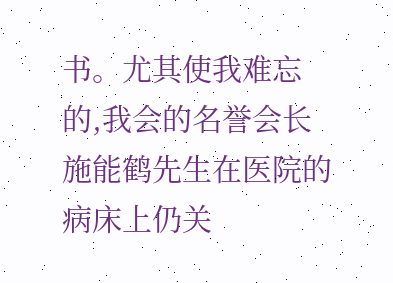书。尤其使我难忘的,我会的名誉会长施能鹤先生在医院的病床上仍关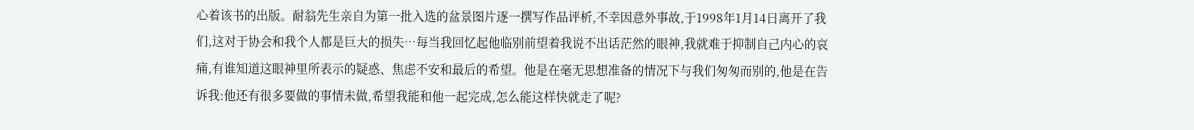心着该书的出版。耐翁先生亲自为第一批入选的盆景图片逐一撰写作品评析,不幸因意外事故,于1998年1月14日离开了我们,这对于协会和我个人都是巨大的损失…每当我回忆起他临别前望着我说不出话茫然的眼神,我就难于抑制自己内心的哀痛,有谁知道这眼神里所表示的疑惑、焦虑不安和最后的希望。他是在毫无思想准备的情况下与我们匆匆而别的,他是在告诉我:他还有很多要做的事情未做,希望我能和他一起完成,怎么能这样快就走了呢?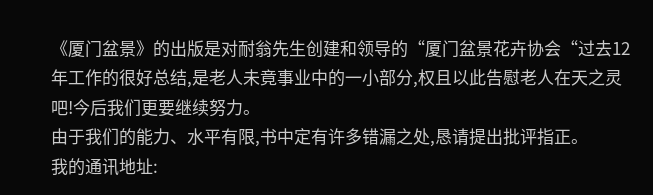《厦门盆景》的出版是对耐翁先生创建和领导的“厦门盆景花卉协会“过去12年工作的很好总结,是老人未竟事业中的一小部分,权且以此告慰老人在天之灵吧!今后我们更要继续努力。
由于我们的能力、水平有限,书中定有许多错漏之处,恳请提出批评指正。
我的通讯地址: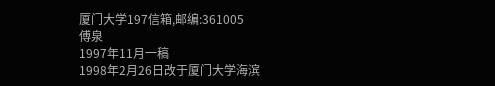厦门大学197信箱,邮编:361005
傅泉
1997年11月一稿
1998年2月26日改于厦门大学海滨